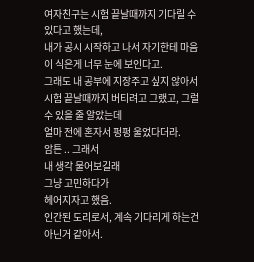여자친구는 시험 끝날때까지 기다릴 수 있다고 했는데,
내가 공시 시작하고 나서 자기한테 마음이 식은게 너무 눈에 보인다고.
그래도 내 공부에 지장주고 싶지 않아서 시험 끝날때까지 버티려고 그랬고, 그럴 수 있을 줄 알았는데
얼마 전에 혼자서 펑펑 울었다더라.
암튼 .. 그래서
내 생각 물어보길래
그냥 고민하다가
헤어지자고 했음.
인간된 도리로서, 계속 기다리게 하는건 아닌거 같아서.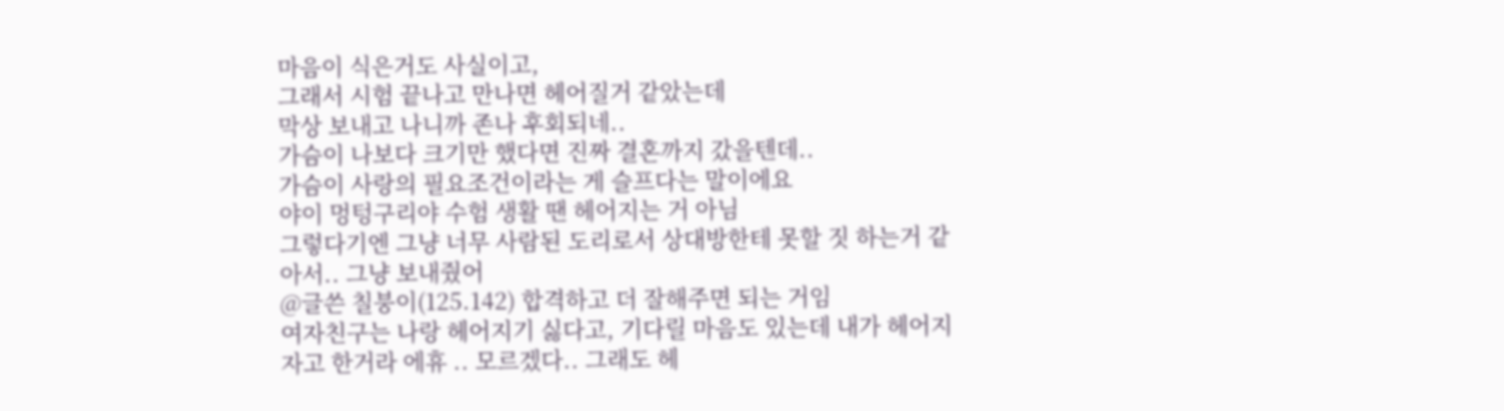마음이 식은거도 사실이고,
그래서 시험 끝나고 만나면 헤어질거 같았는데
막상 보내고 나니까 존나 후회되네..
가슴이 나보다 크기만 했다면 진짜 결혼까지 갔을텐데..
가슴이 사랑의 필요조건이라는 게 슬프다는 말이에요
야이 멍텅구리야 수험 생활 땐 헤어지는 거 아님
그렇다기엔 그냥 너무 사람된 도리로서 상대방한테 못할 짓 하는거 같아서.. 그냥 보내줬어
@글쓴 칠붕이(125.142) 합격하고 더 잘해주면 되는 거임
여자친구는 나랑 헤어지기 싫다고, 기다릴 마음도 있는데 내가 헤어지자고 한거라 에휴 .. 모르겠다.. 그래도 헤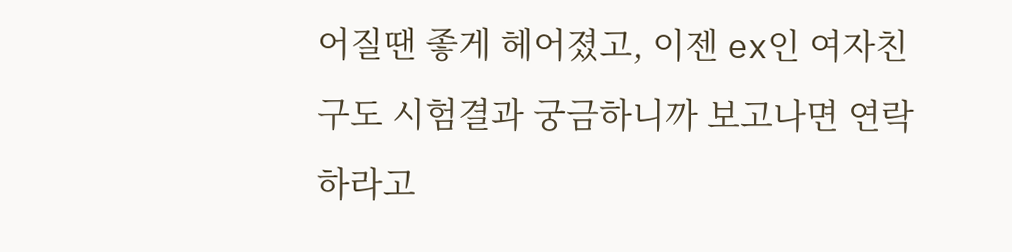어질땐 좋게 헤어졌고, 이젠 ex인 여자친구도 시험결과 궁금하니까 보고나면 연락하라고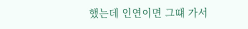했는데 인연이면 그떄 가서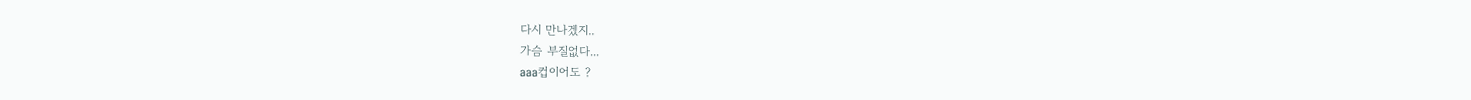다시 만나겠지..
가슴 부질없다...
aaa컵이어도 ?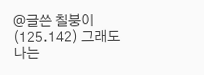@글쓴 칠붕이(125.142) 그래도 나는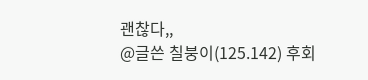괜찮다,,
@글쓴 칠붕이(125.142) 후회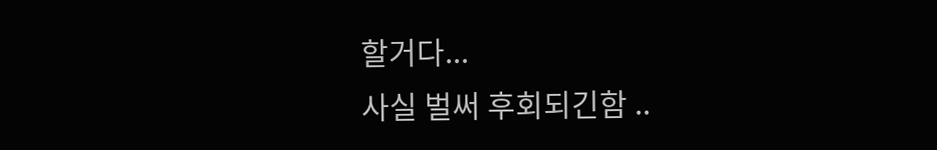할거다...
사실 벌써 후회되긴함 ..